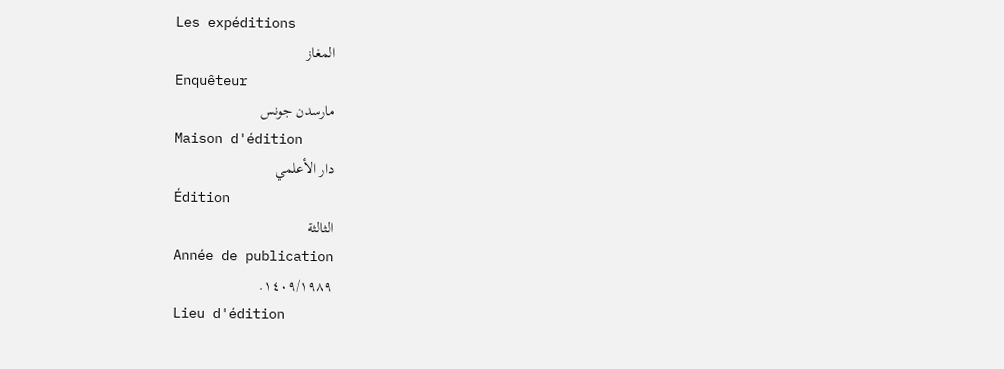Les expéditions
المغاز
Enquêteur
مارسدن جونس
Maison d'édition
دار الأعلمي
Édition
الثالثة
Année de publication
١٤٠٩/١٩٨٩.
Lieu d'édition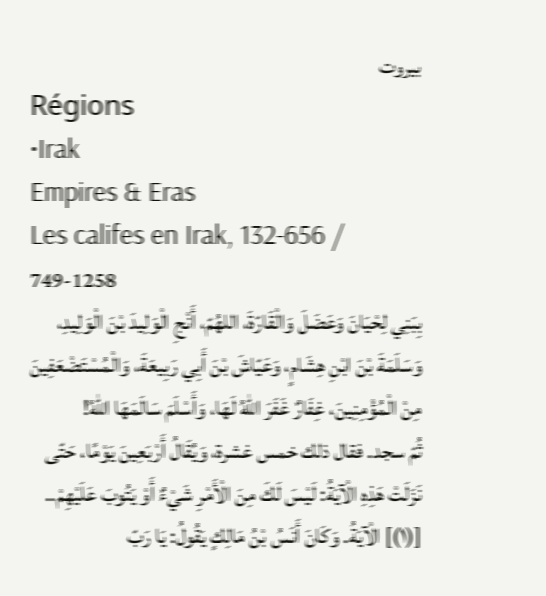بيروت
Régions
•Irak
Empires & Eras
Les califes en Irak, 132-656 / 749-1258
بِبَنِي لِحْيَانَ وَعَضَلَ وَالْقَارّةَ، اللهُمّ، أَنْجِ الْوَلِيدَ بْنَ الْوَلِيدِ، وَسَلَمَةَ بْنَ ابْنِ هِشَامٍ، وَعَيّاشَ بْنَ أَبِي رَبِيعَةَ، وَالْمُسْتَضْعَفِينَ مِنْ الْمُؤْمِنِينَ، غِفَارٌ غَفَرَ اللهُ لَهَا، وَأَسْلَمَ سَالَمَهَا اللهُ!
ثُمّ سجد. فقال ذلك خمس غشرة، وَيُقَالُ أَرْبَعِينَ يَوْمًا، حَتّى نَزَلَتْ هَذِهِ الْآيَةُ: لَيْسَ لَكَ مِنَ الْأَمْرِ شَيْءٌ أَوْ يَتُوبَ عَلَيْهِمْ.. [(١)] الْآيَةُ. وَكَانَ أَنَسُ بْنُ مَالِكٍ يَقُولُ: يَا رَبّ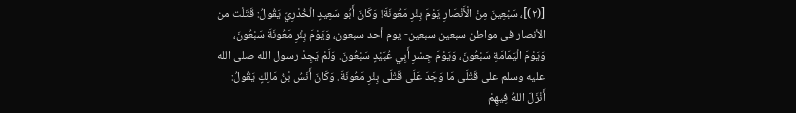[(٢)]، سَبْعِينَ مِنْ الْأَنْصَارِ يَوْمَ بِئْرِ مَعُونَةَ! وَكَانَ أَبُو سَعِيدٍ الْخُدْرِيّ يَقُولُ: قَتَلْت من الأنصار فى مواطن سبعين سبعين- يوم أحد سبعون، وَيَوْمَ بِئْرِ مَعُونَةَ سَبْعُونَ، وَيَوْمَ الْيَمَامَةِ سَبْعُونَ، وَيَوْمَ جِسْرِ أَبِي عُبَيْدٍ سَبْعُونَ. وَلَمْ يَجِدْ رسول الله صلى الله عليه وسلم على قَتْلَى مَا وَجَدَ عَلَى قَتْلَى بِئْرِ مَعُونَةَ. وَكَانَ أَنَسُ بْنُ مَالِكٍ يَقُولُ: أَنْزَلَ اللهُ فِيهِمْ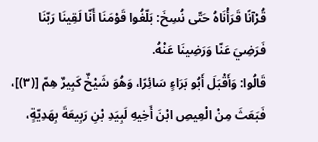قُرْآنًا قَرَأْنَاهُ حَتّى نُسِخَ: بَلّغُوا قَوْمَنَا أَنّا لَقِينَا رَبّنَا فَرَضِيَ عَنّا وَرَضِينَا عَنْهُ.
قَالُوا: وَأَقْبَلَ أَبُو بَرَاءٍ سَائِرًا، وَهُوَ شَيْخٌ كَبِيرٌ هِمّ [(٣)]، فَبَعَثَ مِنْ الْعِيصِ ابْنَ أَخِيهِ لَبِيَدِ بْنِ رَبِيعَةَ بِهَدِيّةٍ،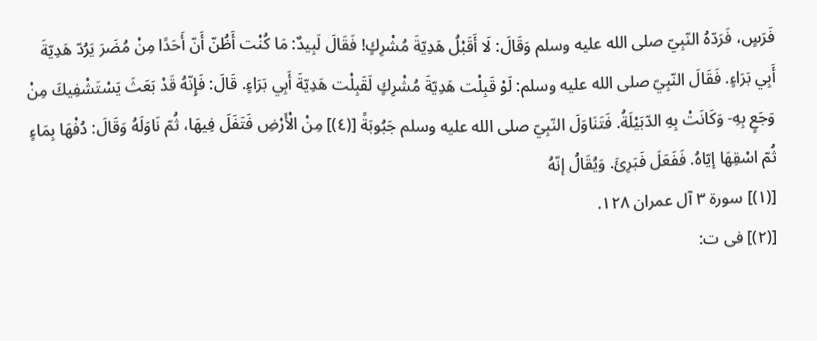فَرَسٍ، فَرَدّهُ النّبِيّ صلى الله عليه وسلم وَقَالَ: لَا أَقَبْلُ هَدِيّةَ مُشْرِكٍ! فَقَالَ لَبِيدٌ: مَا كُنْت أَظُنّ أَنّ أَحَدًا مِنْ مُضَرَ يَرُدّ هَدِيّةَ أَبِي بَرَاءٍ. فَقَالَ النّبِيّ صلى الله عليه وسلم: لَوْ قَبِلْت هَدِيّةَ مُشْرِكٍ لَقَبِلْت هَدِيّةَ أَبِي بَرَاءٍ. قَالَ: فَإِنّهُ قَدْ بَعَثَ يَسْتَشْفِيكَ مِنْ وَجَعٍ بِهِ- وَكَانَتْ بِهِ الدّبَيْلَةُ. فَتَنَاوَلَ النّبِيّ صلى الله عليه وسلم جَبُوبَةً [(٤)] مِنْ الْأَرْضِ فَتَفَلَ فِيهَا، ثُمّ نَاوَلَهُ وَقَالَ: دُفْهَا بِمَاءٍ ثُمّ اسْقِهَا إيّاهُ. فَفَعَلَ فَبَرِئَ. وَيُقَالُ إنّهُ
[(١)] سورة ٣ آل عمران ١٢٨.
[(٢)] فى ت: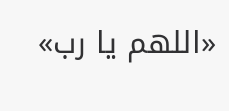«اللهم يا رب»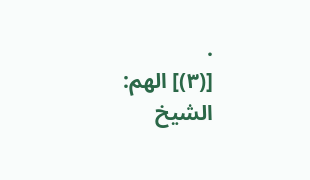.
[(٣)] الهم: الشيخ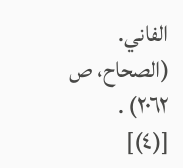الفاني. (الصحاح، ص ٢٠٦٢) .
[(٤)]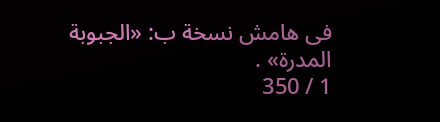فى هامش نسخة ب: «الجبوبة المدرة» .
1 / 350